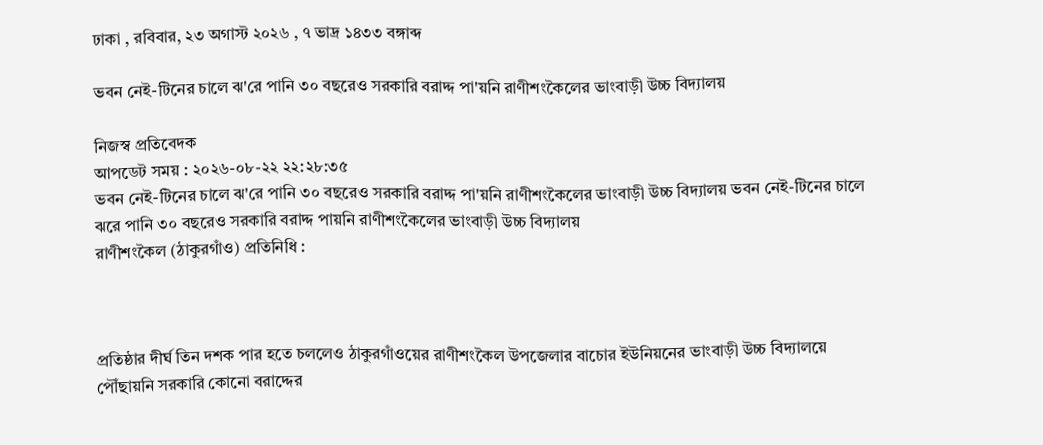ঢাকা , রবিবার, ২৩ অগাস্ট ২০২৬ , ৭ ভাদ্র ১৪৩৩ বঙ্গাব্দ

ভবন নেই-টিনের চালে ঝ'রে পানি ৩০ বছরেও সরকারি বরাদ্দ পা'য়নি রাণীশংকৈলের ভাংবাড়ী উচ্চ বিদ্যালয়

নিজস্ব প্রতিবেদক
আপডেট সময় : ২০২৬-০৮-২২ ২২:২৮:৩৫
ভবন নেই-টিনের চালে ঝ'রে পানি ৩০ বছরেও সরকারি বরাদ্দ পা'য়নি রাণীশংকৈলের ভাংবাড়ী উচ্চ বিদ্যালয় ভবন নেই-টিনের চালে ঝরে পানি ৩০ বছরেও সরকারি বরাদ্দ পায়নি রাণীশংকৈলের ভাংবাড়ী উচ্চ বিদ্যালয়
রাণীশংকৈল (ঠাকুরগাঁও) প্রতিনিধি :



প্রতিষ্ঠার দীর্ঘ তিন দশক পার হতে চললেও ঠাকুরগাঁওয়ের রাণীশংকৈল উপজেলার বাচোর ইউনিয়নের ভাংবাড়ী উচ্চ বিদ্যালয়ে পৌঁছায়নি সরকারি কোনো বরাদ্দের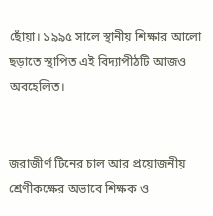ছোঁয়া। ১৯৯৫ সালে স্থানীয় শিক্ষার আলো ছড়াতে স্থাপিত এই বিদ্যাপীঠটি আজও অবহেলিত।


জরাজীর্ণ টিনের চাল আর প্রয়োজনীয় শ্রেণীকক্ষের অভাবে শিক্ষক ও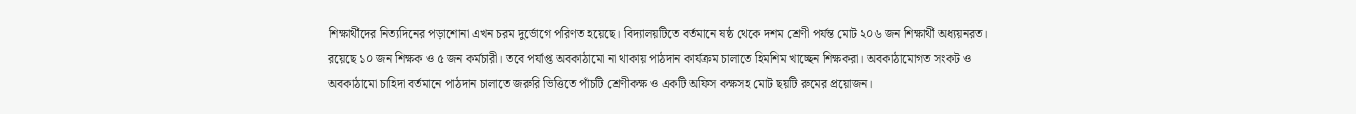শিক্ষার্থীদের নিত্যদিনের পড়াশোনা এখন চরম দুর্ভোগে পরিণত হয়েছে। বিদ্যালয়টিতে বর্তমানে ষষ্ঠ থেকে দশম শ্রেণী পর্যন্ত মোট ২০৬ জন শিক্ষার্থী অধ্যয়নরত। রয়েছে ১০ জন শিক্ষক ও ৫ জন কর্মচারী। তবে পর্যাপ্ত অবকাঠামো না থাকায় পাঠদান কার্যক্রম চালাতে হিমশিম খাচ্ছেন শিক্ষকরা। অবকাঠামোগত সংকট ও অবকাঠামো চাহিদা বর্তমানে পাঠদান চালাতে জরুরি ভিত্তিতে পাঁচটি শ্রেণীকক্ষ ও একটি অফিস কক্ষসহ মোট ছয়টি রুমের প্রয়োজন।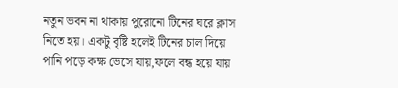নতুন ভবন না থাকায় পুরোনো টিনের ঘরে ক্লাস নিতে হয়। একটু বৃষ্টি হলেই টিনের চাল দিয়ে পানি পড়ে কক্ষ ভেসে যায়,ফলে বন্ধ হয়ে যায়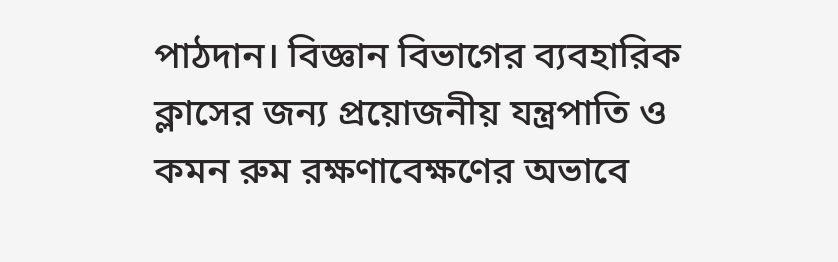পাঠদান। বিজ্ঞান বিভাগের ব্যবহারিক ক্লাসের জন্য প্রয়োজনীয় যন্ত্রপাতি ও কমন রুম রক্ষণাবেক্ষণের অভাবে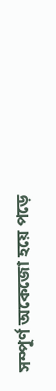সম্পূর্ণ অকেজো হয়ে পড়ে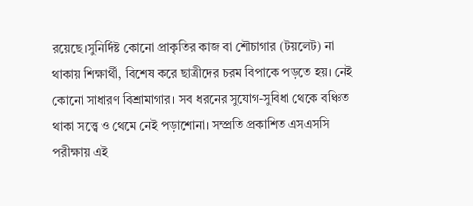রয়েছে।সুনির্দিষ্ট কোনো প্রাকৃতির কাজ বা শৌচাগার (টয়লেট) না থাকায় শিক্ষার্থী, বিশেষ করে ছাত্রীদের চরম বিপাকে পড়তে হয়। নেই কোনো সাধারণ বিশ্রামাগার। সব ধরনের সুযোগ-সুবিধা থেকে বঞ্চিত থাকা সত্ত্বে ও থেমে নেই পড়াশোনা। সম্প্রতি প্রকাশিত এসএসসি পরীক্ষায় এই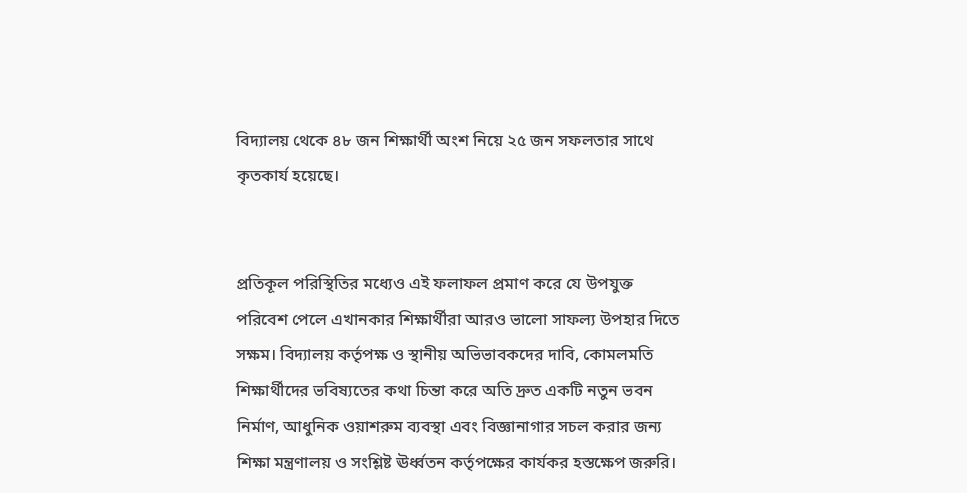বিদ্যালয় থেকে ৪৮ জন শিক্ষার্থী অংশ নিয়ে ২৫ জন সফলতার সাথে কৃতকার্য হয়েছে।


প্রতিকূল পরিস্থিতির মধ্যেও এই ফলাফল প্রমাণ করে যে উপযুক্ত পরিবেশ পেলে এখানকার শিক্ষার্থীরা আরও ভালো সাফল্য উপহার দিতে সক্ষম। বিদ্যালয় কর্তৃপক্ষ ও স্থানীয় অভিভাবকদের দাবি, কোমলমতি শিক্ষার্থীদের ভবিষ্যতের কথা চিন্তা করে অতি দ্রুত একটি নতুন ভবন নির্মাণ, আধুনিক ওয়াশরুম ব্যবস্থা এবং বিজ্ঞানাগার সচল করার জন্য শিক্ষা মন্ত্রণালয় ও সংশ্লিষ্ট ঊর্ধ্বতন কর্তৃপক্ষের কার্যকর হস্তক্ষেপ জরুরি।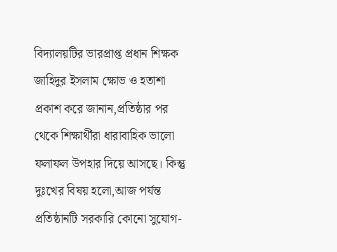বিদ্যালয়টির ভারপ্রাপ্ত প্রধান শিক্ষক জাহিদুর ইসলাম ক্ষোভ ও হতাশা প্রকাশ করে জানান,প্রতিষ্ঠার পর থেকে শিক্ষার্থীরা ধারাবাহিক ভালো ফলাফল উপহার দিয়ে আসছে। কিন্তু দুঃখের বিষয় হলো,আজ পর্যন্ত প্রতিষ্ঠানটি সরকারি কোনো সুযোগ-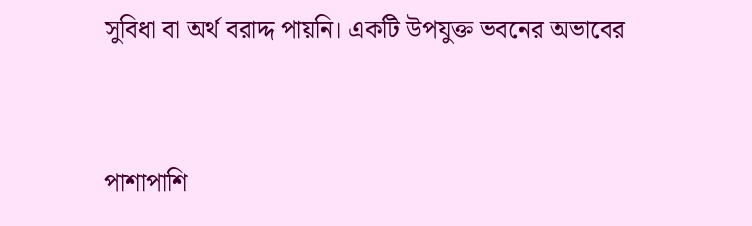সুবিধা বা অর্থ বরাদ্দ পায়নি। একটি উপযুক্ত ভবনের অভাবের


পাশাপাশি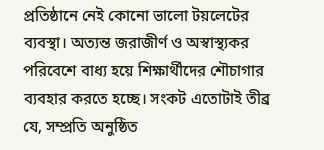প্রতিষ্ঠানে নেই কোনো ভালো টয়লেটের ব্যবস্থা। অত্যন্ত জরাজীর্ণ ও অস্বাস্থ্যকর পরিবেশে বাধ্য হয়ে শিক্ষার্থীদের শৌচাগার ব্যবহার করতে হচ্ছে। সংকট এতোটাই তীব্র যে, সম্প্রতি অনুষ্ঠিত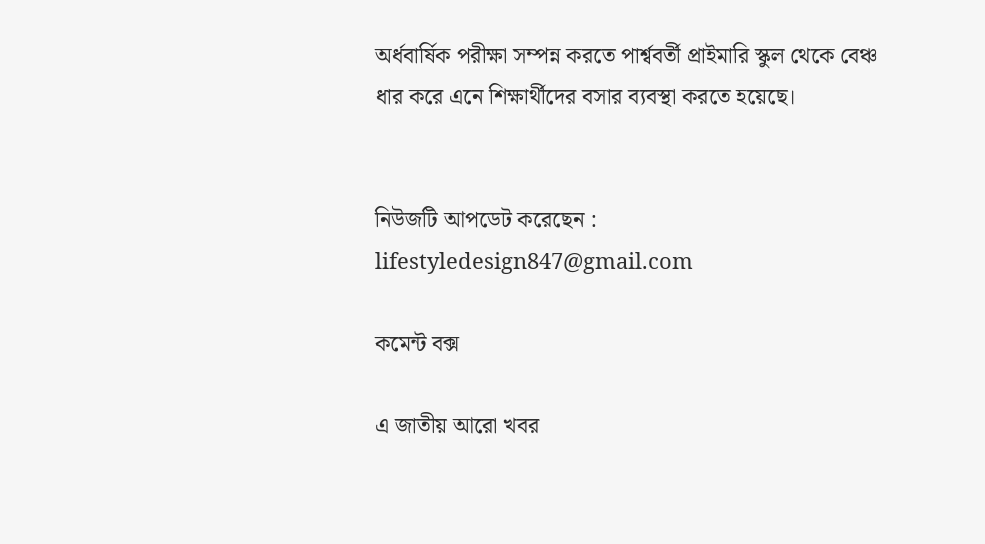অর্ধবার্ষিক পরীক্ষা সম্পন্ন করতে পার্শ্ববর্তী প্রাইমারি স্কুল থেকে বেঞ্চ ধার করে এনে শিক্ষার্থীদের বসার ব্যবস্থা করতে হয়েছে।


নিউজটি আপডেট করেছেন : lifestyledesign847@gmail.com

কমেন্ট বক্স

এ জাতীয় আরো খবর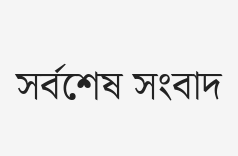সর্বশেষ সংবাদ